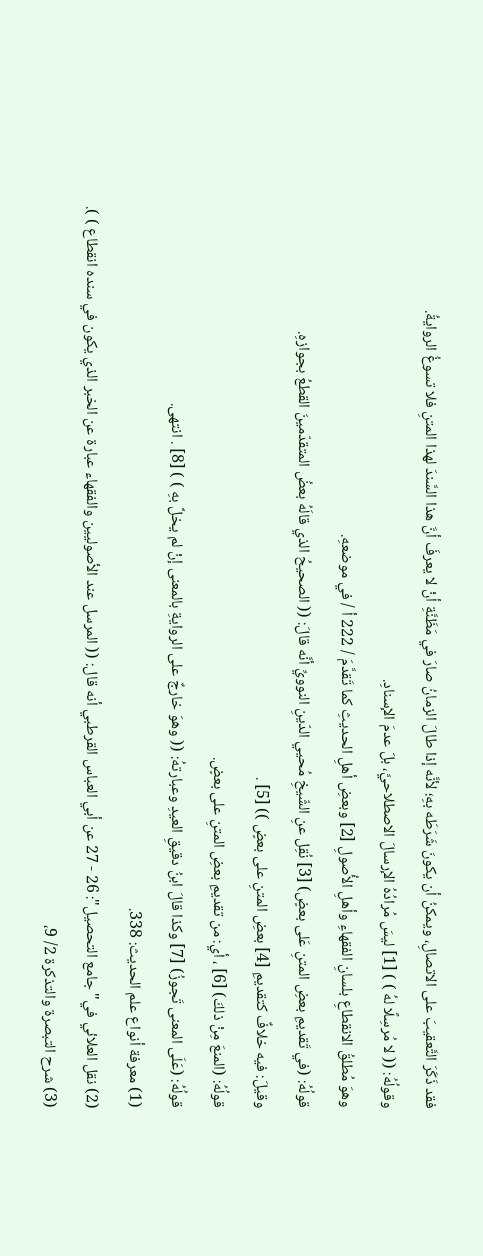فقد ذَكَرَ التَّعقيبَ على الاتصالِ، ويمكنُ أن يكونَ شَرَطَه بهِ؛ لأنَّه إذا طالَ الزمانُ صارَ في مَظَنَّةِ أنْ لا يعرفَ أنَّ هذا السَّندَ لهذا المتنِ فلا تسوغُ الروايةُ.
وقولُهُ: (( لا مُرسِلًا لهُ ) ) [1] ليسَ مُرادُهُ الإرسالَ الاصطلاحيَّ، بلَ عدمَ الإسنادِ.
وهوَ مُطلقُ الانقطاعِ بلسانِ الفقهاءِ وأهلِ الأُصولِ [2] وبعضِ أهلِ الحديثِ كما تَقدَّمَ / 222 أ / في موضعهِ.
قولُهُ: (في تَقديمِ بعضِ المتنِ عَلى بعضٍ) [3] نُقِل عنِ الشّيخِ مُحيي الدّينِ النوويِّ أنَّه قالَ: (( الصحيحُ الذي قالَهُ بعضُ المتقدّمينَ القطعُ بجوازهِ.
وقيلَ: فيه خلافٌ كتقديمِ [4] بعضِ المتنِ على بعضٍ )) [5] .
قولُهُ: (المنعَ مِنْ ذلكَ) [6] ، أي: من تقديمِ بعضِ المتنِ على بعضٍ.
قولُهُ: (عَلَى المعنى تَجوزُ) [7] وكذا قالَ ابنُ دقيقِ العيدِ وعبارتهُ: (( وهوَ خارجٌ على الروايةِ بالمعنى إنْ لم يخلَّ بهِ ) ) [8] . انتهى.
(1) معرفة أنواع علم الحديث: 338.
(2) نقل العلائي في"جامع التحصيل": 26 - 27 عن أبي العباس القرطبي أنه قال: (( المرسل عند الأصوليين والفقهاء عبارة عن الخبر الذي يكون في سنده انقطاع ) ).
(3) شرح التبصرة والتذكرة 2/ 9،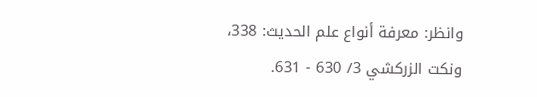وانظر: معرفة أنواع علم الحديث: 338، ونكت الزركشي 3/ 630 - 631.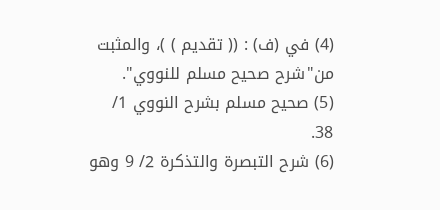(4) في (ف) : (( تقديم ) )، والمثبت من"شرح صحيح مسلم للنووي".
(5) صحيح مسلم بشرح النووي 1/ 38.
(6) شرح التبصرة والتذكرة 2/ 9 وهو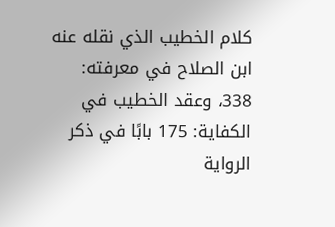كلام الخطيب الذي نقله عنه ابن الصلاح في معرفته: 338، وعقد الخطيب في الكفاية: 175 بابًا في ذكر الرواية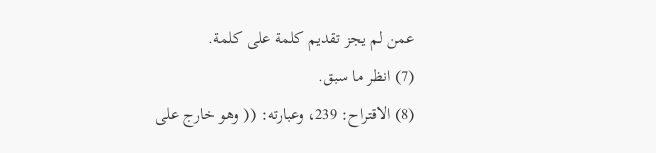عمن لم يجز تقديم كلمة على كلمة.
(7) انظر ما سبق.
(8) الاقتراح: 239، وعبارته: (( وهو خارج على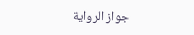جواز الرواية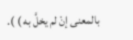بالمعنى إنْ لم يخلَّ به ) ).